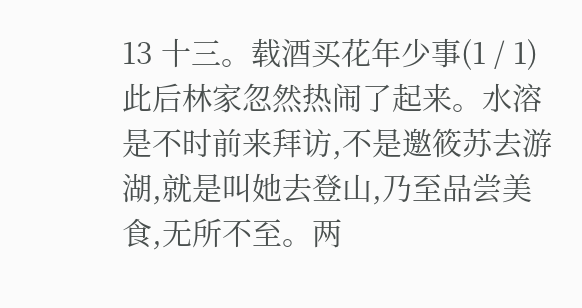13 十三。载酒买花年少事(1 / 1)
此后林家忽然热闹了起来。水溶是不时前来拜访,不是邀筱苏去游湖,就是叫她去登山,乃至品尝美食,无所不至。两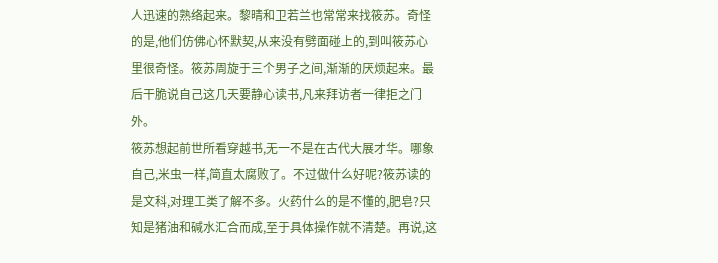人迅速的熟络起来。黎晴和卫若兰也常常来找筱苏。奇怪的是,他们仿佛心怀默契,从来没有劈面碰上的,到叫筱苏心里很奇怪。筱苏周旋于三个男子之间,渐渐的厌烦起来。最后干脆说自己这几天要静心读书,凡来拜访者一律拒之门外。
筱苏想起前世所看穿越书,无一不是在古代大展才华。哪象自己,米虫一样,简直太腐败了。不过做什么好呢?筱苏读的是文科,对理工类了解不多。火药什么的是不懂的,肥皂?只知是猪油和碱水汇合而成,至于具体操作就不清楚。再说,这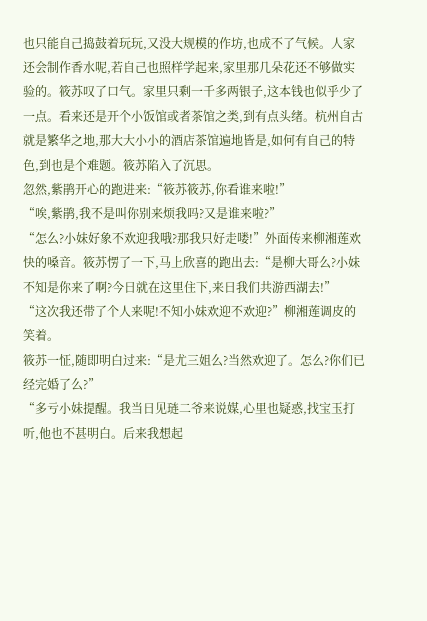也只能自己捣鼓着玩玩,又没大规模的作坊,也成不了气候。人家还会制作香水呢,若自己也照样学起来,家里那几朵花还不够做实验的。筱苏叹了口气。家里只剩一千多两银子,这本钱也似乎少了一点。看来还是开个小饭馆或者茶馆之类,到有点头绪。杭州自古就是繁华之地,那大大小小的酒店茶馆遍地皆是,如何有自己的特色,到也是个难题。筱苏陷入了沉思。
忽然,紫鹃开心的跑进来:“筱苏筱苏,你看谁来啦!”
“唉,紫鹃,我不是叫你别来烦我吗?又是谁来啦?”
“怎么?小妹好象不欢迎我哦?那我只好走喽!”外面传来柳湘莲欢快的嗓音。筱苏愣了一下,马上欣喜的跑出去:“是柳大哥么?小妹不知是你来了啊?今日就在这里住下,来日我们共游西湖去!”
“这次我还带了个人来呢!不知小妹欢迎不欢迎?”柳湘莲调皮的笑着。
筱苏一怔,随即明白过来:“是尤三姐么?当然欢迎了。怎么?你们已经完婚了么?”
“多亏小妹提醒。我当日见琏二爷来说媒,心里也疑惑,找宝玉打听,他也不甚明白。后来我想起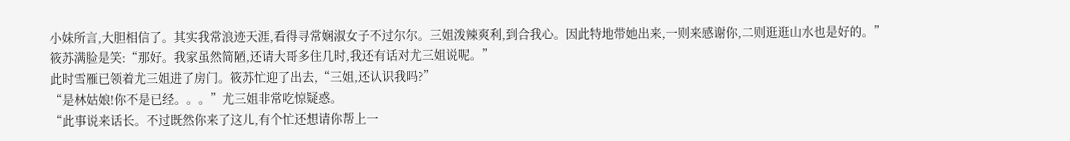小妹所言,大胆相信了。其实我常浪迹天涯,看得寻常娴淑女子不过尔尔。三姐泼辣爽利,到合我心。因此特地带她出来,一则来感谢你,二则逛逛山水也是好的。”
筱苏满脸是笑:“那好。我家虽然简陋,还请大哥多住几时,我还有话对尤三姐说呢。”
此时雪雁已领着尤三姐进了房门。筱苏忙迎了出去,“三姐,还认识我吗?”
“是林姑娘!你不是已经。。。”尤三姐非常吃惊疑惑。
“此事说来话长。不过既然你来了这儿,有个忙还想请你帮上一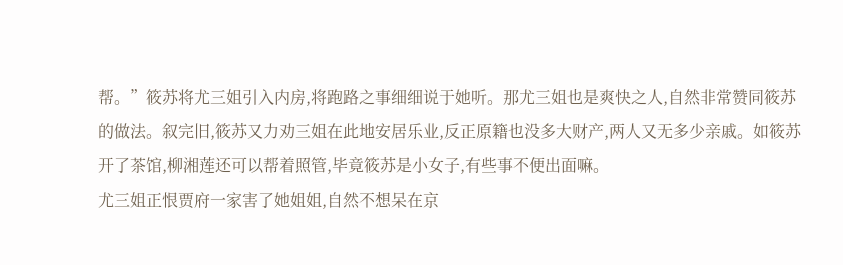帮。”筱苏将尤三姐引入内房,将跑路之事细细说于她听。那尤三姐也是爽快之人,自然非常赞同筱苏的做法。叙完旧,筱苏又力劝三姐在此地安居乐业,反正原籍也没多大财产,两人又无多少亲戚。如筱苏开了茶馆,柳湘莲还可以帮着照管,毕竟筱苏是小女子,有些事不便出面嘛。
尤三姐正恨贾府一家害了她姐姐,自然不想呆在京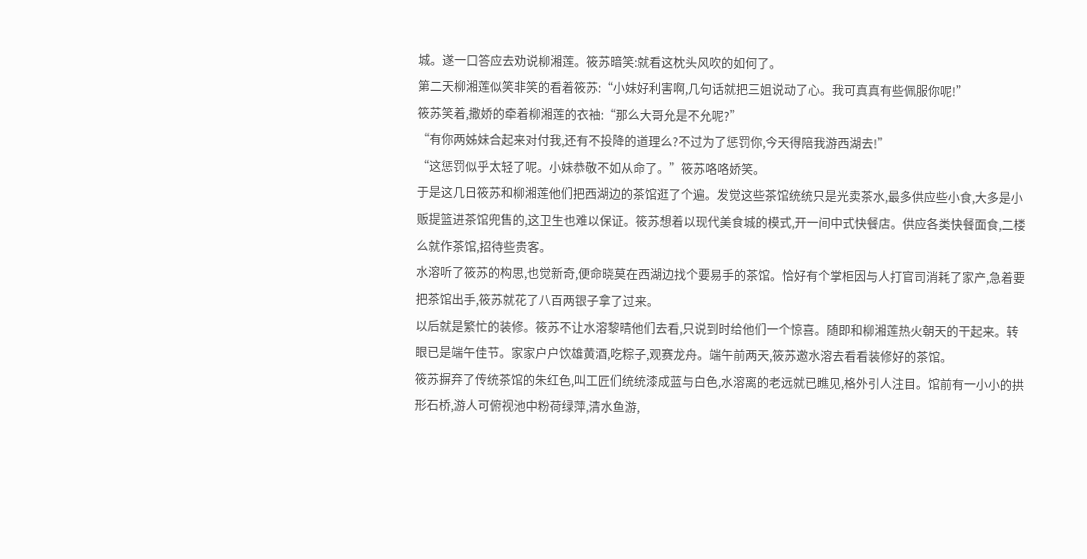城。遂一口答应去劝说柳湘莲。筱苏暗笑:就看这枕头风吹的如何了。
第二天柳湘莲似笑非笑的看着筱苏:“小妹好利害啊,几句话就把三姐说动了心。我可真真有些佩服你呢!”
筱苏笑着,撒娇的牵着柳湘莲的衣袖:“那么大哥允是不允呢?”
“有你两姊妹合起来对付我,还有不投降的道理么?不过为了惩罚你,今天得陪我游西湖去!”
“这惩罚似乎太轻了呢。小妹恭敬不如从命了。”筱苏咯咯娇笑。
于是这几日筱苏和柳湘莲他们把西湖边的茶馆逛了个遍。发觉这些茶馆统统只是光卖茶水,最多供应些小食,大多是小贩提篮进茶馆兜售的,这卫生也难以保证。筱苏想着以现代美食城的模式,开一间中式快餐店。供应各类快餐面食,二楼么就作茶馆,招待些贵客。
水溶听了筱苏的构思,也觉新奇,便命晓莫在西湖边找个要易手的茶馆。恰好有个掌柜因与人打官司消耗了家产,急着要把茶馆出手,筱苏就花了八百两银子拿了过来。
以后就是繁忙的装修。筱苏不让水溶黎晴他们去看,只说到时给他们一个惊喜。随即和柳湘莲热火朝天的干起来。转眼已是端午佳节。家家户户饮雄黄酒,吃粽子,观赛龙舟。端午前两天,筱苏邀水溶去看看装修好的茶馆。
筱苏摒弃了传统茶馆的朱红色,叫工匠们统统漆成蓝与白色,水溶离的老远就已瞧见,格外引人注目。馆前有一小小的拱形石桥,游人可俯视池中粉荷绿萍,清水鱼游,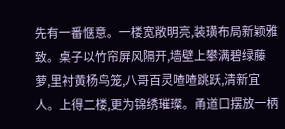先有一番惬意。一楼宽敞明亮,装璜布局新颖雅致。桌子以竹帘屏风隔开,墙壁上攀满碧绿藤萝,里衬黄杨鸟笼,八哥百灵喳喳跳跃,清新宜人。上得二楼,更为锦绣璀璨。甬道口摆放一柄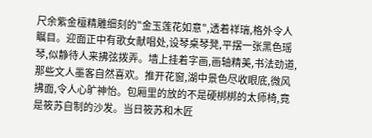尺余紫金檀精雕细刻的"金玉莲花如意",透着祥瑞,格外令人瞩目。迎面正中有歌女献唱处,设琴桌琴凳,平摆一张黑色瑶琴,似静待人来拂弦拨弄。墙上挂着字画,画轴精美,书法劲道,那些文人墨客自然喜欢。推开花窗,湖中景色尽收眼底,微风拂面,令人心旷神怡。包厢里的放的不是硬梆梆的太师椅,竟是筱苏自制的沙发。当日筱苏和木匠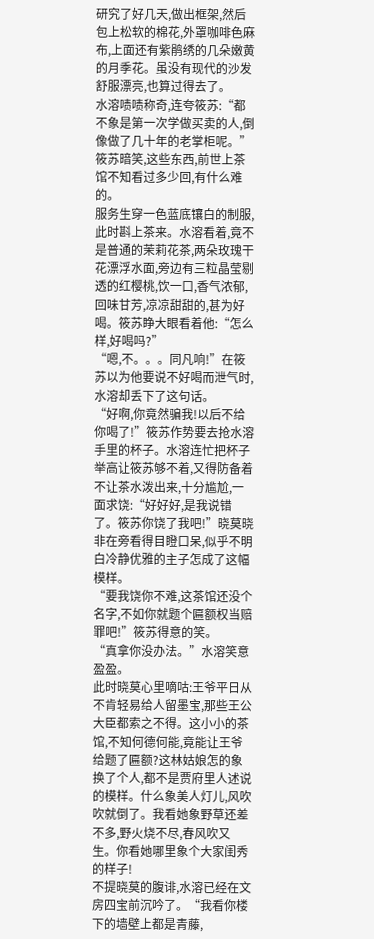研究了好几天,做出框架,然后包上松软的棉花,外罩咖啡色麻布,上面还有紫鹃绣的几朵嫩黄的月季花。虽没有现代的沙发舒服漂亮,也算过得去了。
水溶啧啧称奇,连夸筱苏:“都不象是第一次学做买卖的人,倒像做了几十年的老掌柜呢。”筱苏暗笑,这些东西,前世上茶馆不知看过多少回,有什么难的。
服务生穿一色蓝底镶白的制服,此时斟上茶来。水溶看着,竟不是普通的茉莉花茶,两朵玫瑰干花漂浮水面,旁边有三粒晶莹剔透的红樱桃,饮一口,香气浓郁,回味甘芳,凉凉甜甜的,甚为好喝。筱苏睁大眼看着他:“怎么样,好喝吗?”
“嗯,不。。。同凡响!”在筱苏以为他要说不好喝而泄气时,水溶却丢下了这句话。
“好啊,你竟然骗我!以后不给你喝了!”筱苏作势要去抢水溶手里的杯子。水溶连忙把杯子举高让筱苏够不着,又得防备着不让茶水泼出来,十分尴尬,一面求饶:“好好好,是我说错了。筱苏你饶了我吧!”晓莫晓非在旁看得目瞪口呆,似乎不明白冷静优雅的主子怎成了这幅模样。
“要我饶你不难,这茶馆还没个名字,不如你就题个匾额权当赔罪吧!”筱苏得意的笑。
“真拿你没办法。”水溶笑意盈盈。
此时晓莫心里嘀咕:王爷平日从不肯轻易给人留墨宝,那些王公大臣都索之不得。这小小的茶馆,不知何德何能,竟能让王爷给题了匾额?这林姑娘怎的象换了个人,都不是贾府里人述说的模样。什么象美人灯儿,风吹吹就倒了。我看她象野草还差不多,野火烧不尽,春风吹又生。你看她哪里象个大家闺秀的样子!
不提晓莫的腹诽,水溶已经在文房四宝前沉吟了。“我看你楼下的墙壁上都是青藤,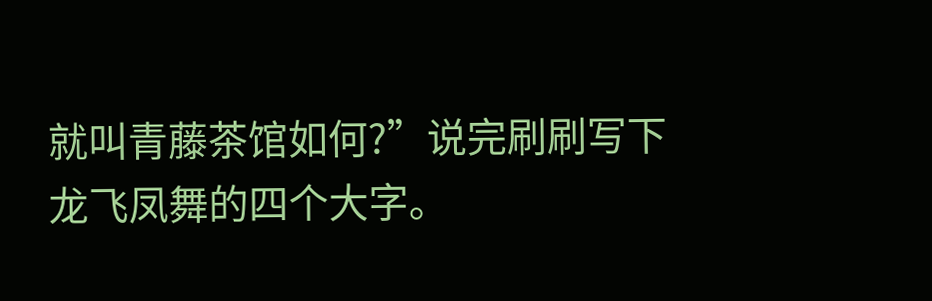就叫青藤茶馆如何?”说完刷刷写下龙飞凤舞的四个大字。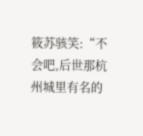筱苏骇笑:“不会吧,后世那杭州城里有名的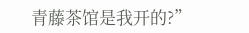青藤茶馆是我开的?”